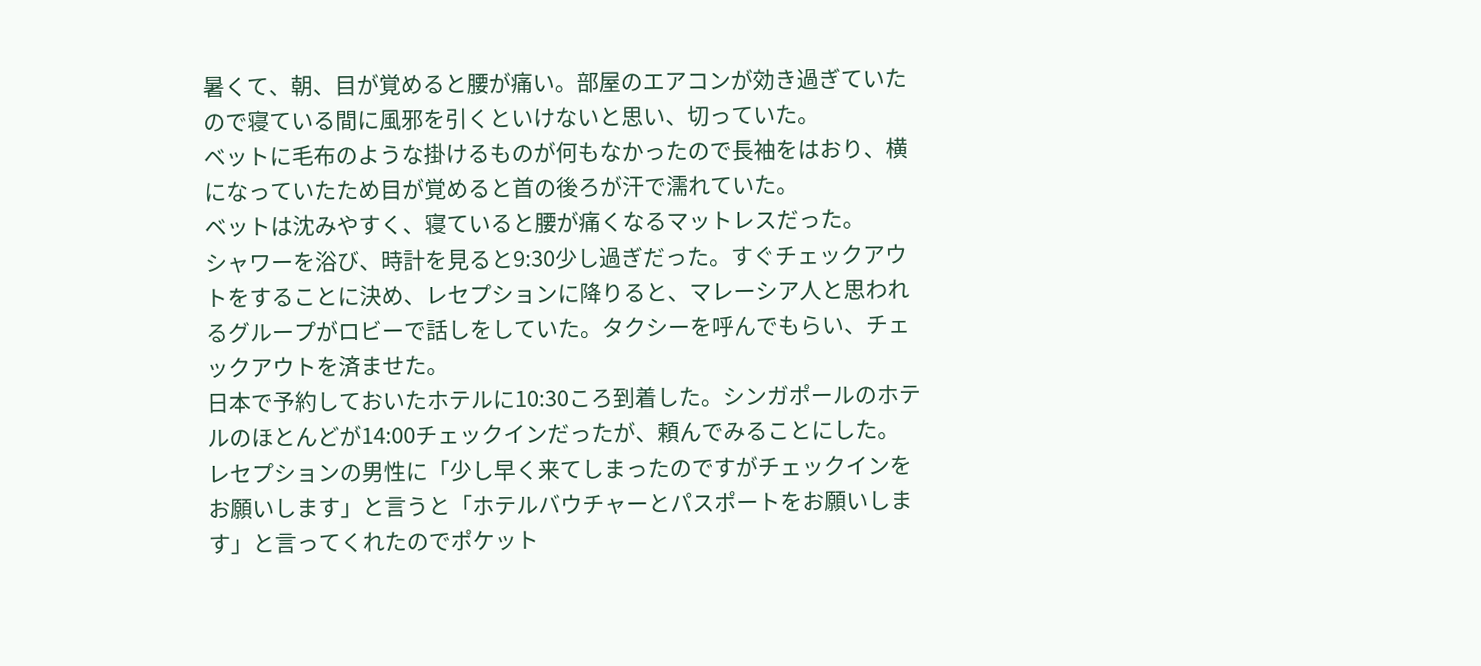暑くて、朝、目が覚めると腰が痛い。部屋のエアコンが効き過ぎていたので寝ている間に風邪を引くといけないと思い、切っていた。
ベットに毛布のような掛けるものが何もなかったので長袖をはおり、横になっていたため目が覚めると首の後ろが汗で濡れていた。
ベットは沈みやすく、寝ていると腰が痛くなるマットレスだった。
シャワーを浴び、時計を見ると9:30少し過ぎだった。すぐチェックアウトをすることに決め、レセプションに降りると、マレーシア人と思われるグループがロビーで話しをしていた。タクシーを呼んでもらい、チェックアウトを済ませた。
日本で予約しておいたホテルに10:30ころ到着した。シンガポールのホテルのほとんどが14:00チェックインだったが、頼んでみることにした。
レセプションの男性に「少し早く来てしまったのですがチェックインをお願いします」と言うと「ホテルバウチャーとパスポートをお願いします」と言ってくれたのでポケット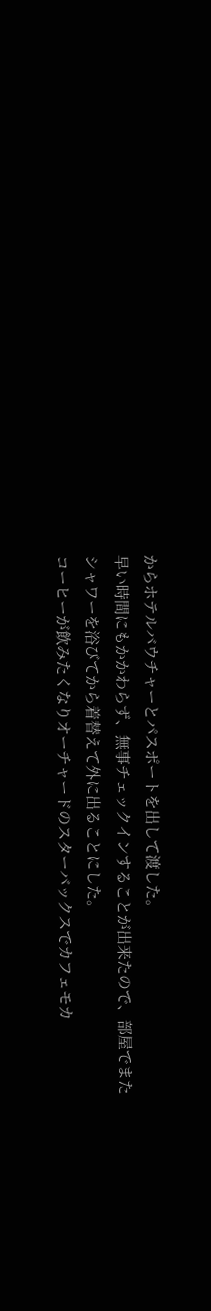からホテルバウチャーとパスポートを出して渡した。
早い時間にもかかわらず、無事チェックインすることが出来たので、部屋でまたシャワーを浴びてから着替えて外に出ることにした。
コーヒーが飲みたくなりオーチャードのスターバックスでカフェモカ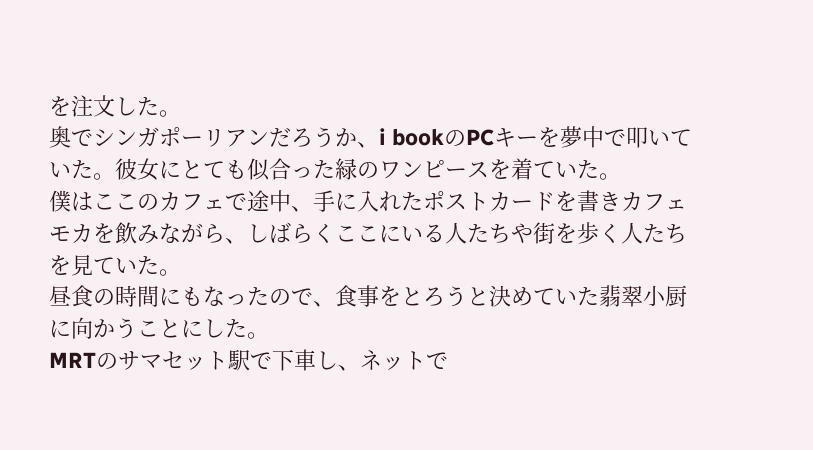を注文した。
奥でシンガポーリアンだろうか、i bookのPCキーを夢中で叩いていた。彼女にとても似合った緑のワンピースを着ていた。
僕はここのカフェで途中、手に入れたポストカードを書きカフェモカを飲みながら、しばらくここにいる人たちや街を歩く人たちを見ていた。
昼食の時間にもなったので、食事をとろうと決めていた翡翠小厨に向かうことにした。
MRTのサマセット駅で下車し、ネットで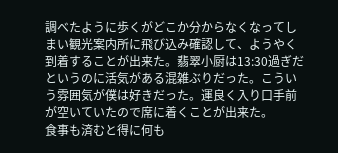調べたように歩くがどこか分からなくなってしまい観光案内所に飛び込み確認して、ようやく到着することが出来た。翡翠小厨は13:30過ぎだというのに活気がある混雑ぶりだった。こういう雰囲気が僕は好きだった。運良く入り口手前が空いていたので席に着くことが出来た。
食事も済むと得に何も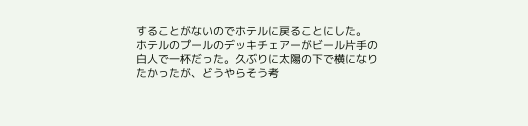することがないのでホテルに戻ることにした。
ホテルのプールのデッキチェアーがビール片手の白人で一杯だった。久ぶりに太陽の下で横になりたかったが、どうやらそう考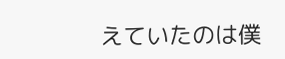えていたのは僕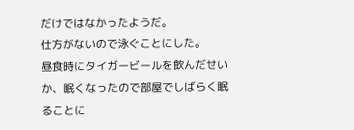だけではなかったようだ。
仕方がないので泳ぐことにした。
昼食時にタイガービールを飲んだせいか、眠くなったので部屋でしばらく眠ることに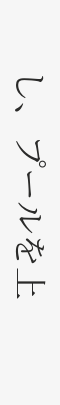し、プールを上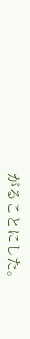がることにした。